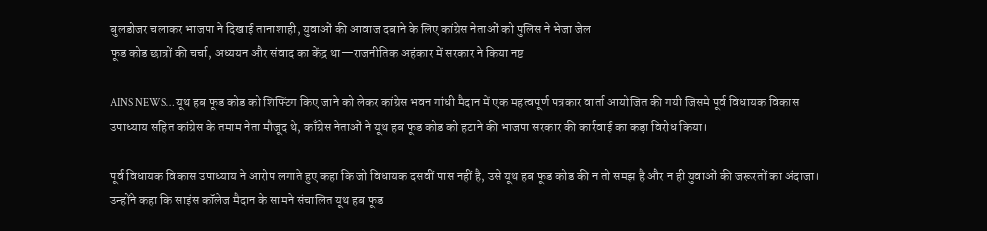बुलडोजर चलाकर भाजपा ने दिखाई तानाशाही, युवाओं की आवाज दबाने के लिए कांग्रेस नेताओं को पुलिस ने भेजा जेल
फूड कोड छात्रों की चर्चा, अध्ययन और संवाद का केंद्र था—राजनीतिक अहंकार में सरकार ने किया नष्ट

AINS NEWS… यूथ हब फूड कोड को शिफ्टिंग किए जाने को लेकर कांग्रेस भवन गांधी मैदान में एक महत्वपूर्ण पत्रकार वार्ता आयोजित की गयी जिसमे पूर्व विधायक विकास उपाध्याय सहित कांग्रेस के तमाम नेता मौजूद थे, काँग्रेस नेताओं ने यूथ हब फूड कोड को हटाने की भाजपा सरकार की कार्रवाई का कड़ा विरोध किया।

पूर्व विधायक विकास उपाध्याय ने आरोप लगाते हुए कहा कि जो विधायक दसवीं पास नहीं है, उसे यूथ हब फूड कोड की न तो समझ है और न ही युवाओं की जरूरतों का अंदाजा।
उन्होंने कहा कि साइंस कॉलेज मैदान के सामने संचालित यूथ हब फूड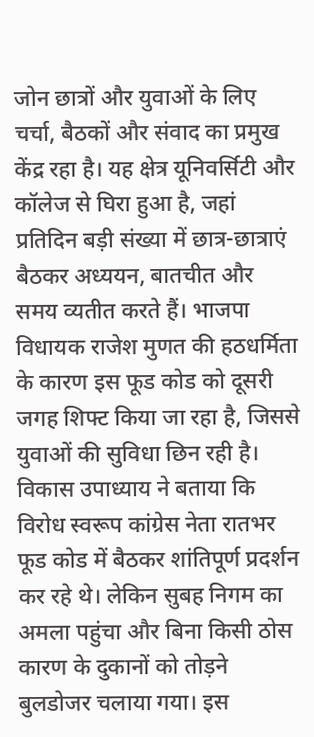जोन छात्रों और युवाओं के लिए चर्चा, बैठकों और संवाद का प्रमुख केंद्र रहा है। यह क्षेत्र यूनिवर्सिटी और कॉलेज से घिरा हुआ है, जहां प्रतिदिन बड़ी संख्या में छात्र-छात्राएं बैठकर अध्ययन, बातचीत और समय व्यतीत करते हैं। भाजपा विधायक राजेश मुणत की हठधर्मिता के कारण इस फूड कोड को दूसरी जगह शिफ्ट किया जा रहा है, जिससे युवाओं की सुविधा छिन रही है।
विकास उपाध्याय ने बताया कि विरोध स्वरूप कांग्रेस नेता रातभर फूड कोड में बैठकर शांतिपूर्ण प्रदर्शन कर रहे थे। लेकिन सुबह निगम का अमला पहुंचा और बिना किसी ठोस कारण के दुकानों को तोड़ने बुलडोजर चलाया गया। इस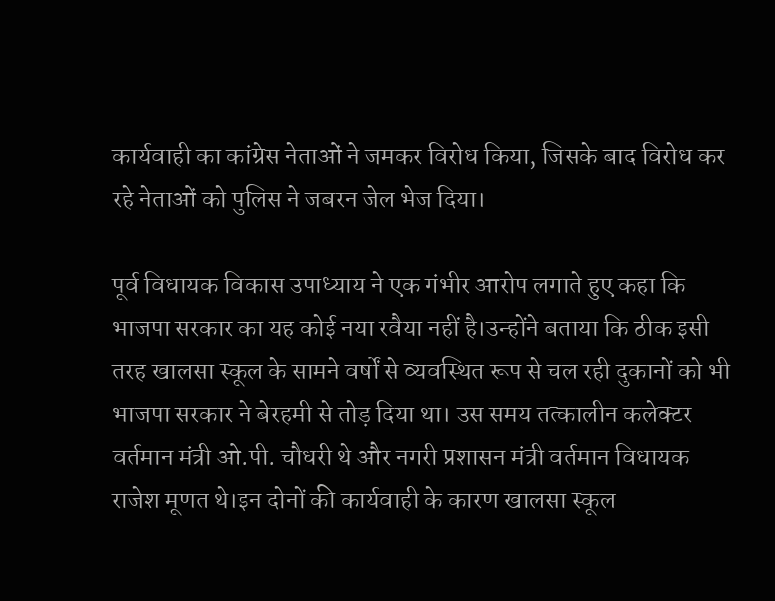कार्यवाही का कांग्रेस नेताओं ने जमकर विरोध किया, जिसके बाद विरोध कर रहे नेताओं को पुलिस ने जबरन जेल भेज दिया।

पूर्व विधायक विकास उपाध्याय ने एक गंभीर आरोप लगाते हुए कहा कि भाजपा सरकार का यह कोई नया रवैया नहीं है।उन्होंने बताया कि ठीक इसी तरह खालसा स्कूल के सामने वर्षों से व्यवस्थित रूप से चल रही दुकानों को भी भाजपा सरकार ने बेरहमी से तोड़ दिया था। उस समय तत्कालीन कलेक्टर वर्तमान मंत्री ओ.पी. चौधरी थे और नगरी प्रशासन मंत्री वर्तमान विधायक राजेश मूणत थे।इन दोनों की कार्यवाही के कारण खालसा स्कूल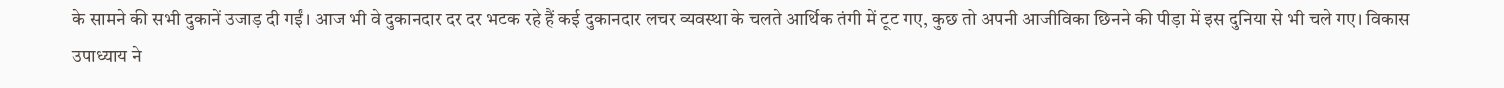के सामने की सभी दुकानें उजाड़ दी गईं। आज भी वे दुकानदार दर दर भटक रहे हैं कई दुकानदार लचर व्यवस्था के चलते आर्थिक तंगी में टूट गए, कुछ तो अपनी आजीविका छिनने की पीड़ा में इस दुनिया से भी चले गए। विकास उपाध्याय ने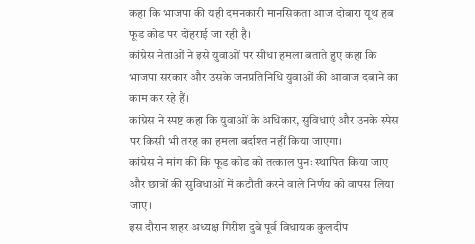कहा कि भाजपा की यही दमनकारी मानसिकता आज दोबारा यूथ हब फूड कोड पर दोहराई जा रही है।
कांग्रेस नेताओं ने इसे युवाओं पर सीधा हमला बताते हुए कहा कि भाजपा सरकार और उसके जनप्रतिनिधि युवाओं की आवाज दबाने का काम कर रहे हैं।
कांग्रेस ने स्पष्ट कहा कि युवाओं के अधिकार, सुविधाएं और उनके स्पेस पर किसी भी तरह का हमला बर्दाश्त नहीं किया जाएगा।
कांग्रेस ने मांग की कि फूड कोड को तत्काल पुनः स्थापित किया जाए और छात्रों की सुविधाओं में कटौती करने वाले निर्णय को वापस लिया जाए।
इस दौरान शहर अध्यक्ष गिरीश दुबे पूर्व विधायक कुलदीप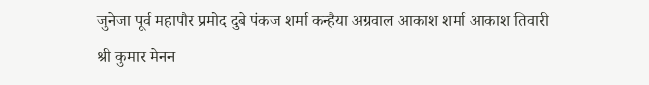जुनेजा पूर्व महापौर प्रमोद दुबे पंकज शर्मा कन्हैया अग्रवाल आकाश शर्मा आकाश तिवारी श्री कुमार मेनन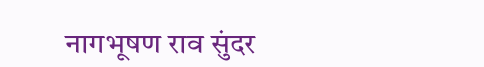नागभूषण राव सुंदर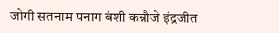जोगी सतनाम पनाग बंशी कन्नौजे इंद्रजीत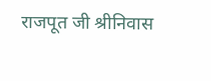राजपूत जी श्रीनिवास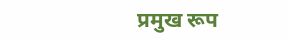प्रमुख रूप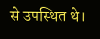से उपस्थित थे।